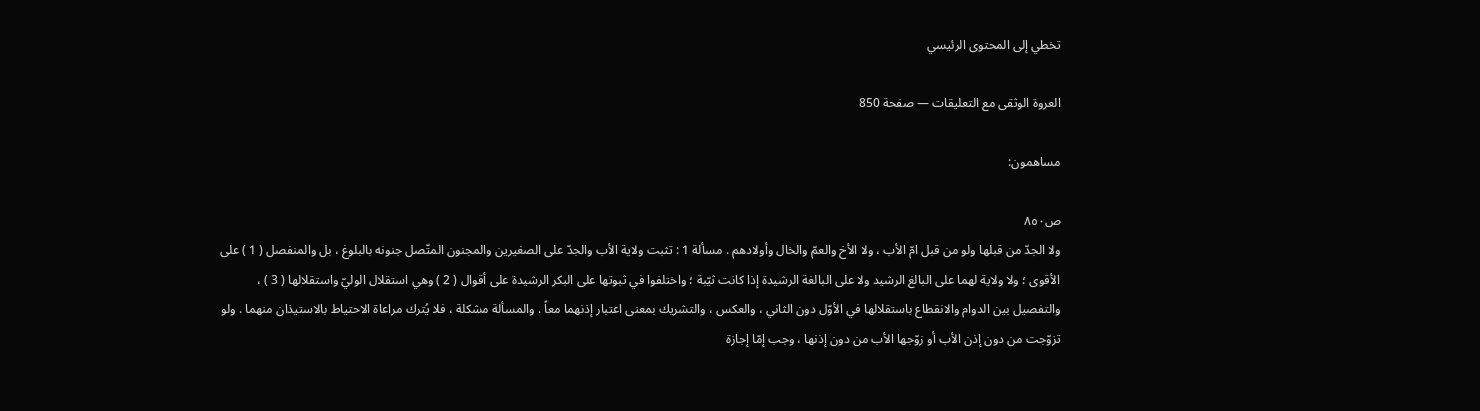تخطي إلى المحتوى الرئيسي

العروة الوثقى مع التعليقات — صفحة 850

مساهمون:

ص٨٥٠
ولا الجدّ من قبلها ولو من قبل امّ الأب ، ولا الأخ والعمّ والخال وأولادهم . مسألة 1 : تثبت ولاية الأب والجدّ على الصغيرين والمجنون المتّصل جنونه بالبلوغ ، بل والمنفصل ( 1 ) على الأقوى ؛ ولا ولاية لهما على البالغ الرشيد ولا على البالغة الرشيدة إذا كانت ثيّبة ؛ واختلفوا في ثبوتها على البكر الرشيدة على أقوال ( 2 ) وهي استقلال الوليّ واستقلالها ( 3 ) ، والتفصيل بين الدوام والانقطاع باستقلالها في الأوّل دون الثاني ، والعكس ، والتشريك بمعنى اعتبار إذنهما معاً . والمسألة مشكلة ، فلا يُترك مراعاة الاحتياط بالاستيذان منهما . ولو تزوّجت من دون إذن الأب أو زوّجها الأب من دون إذنها ، وجب إمّا إجازة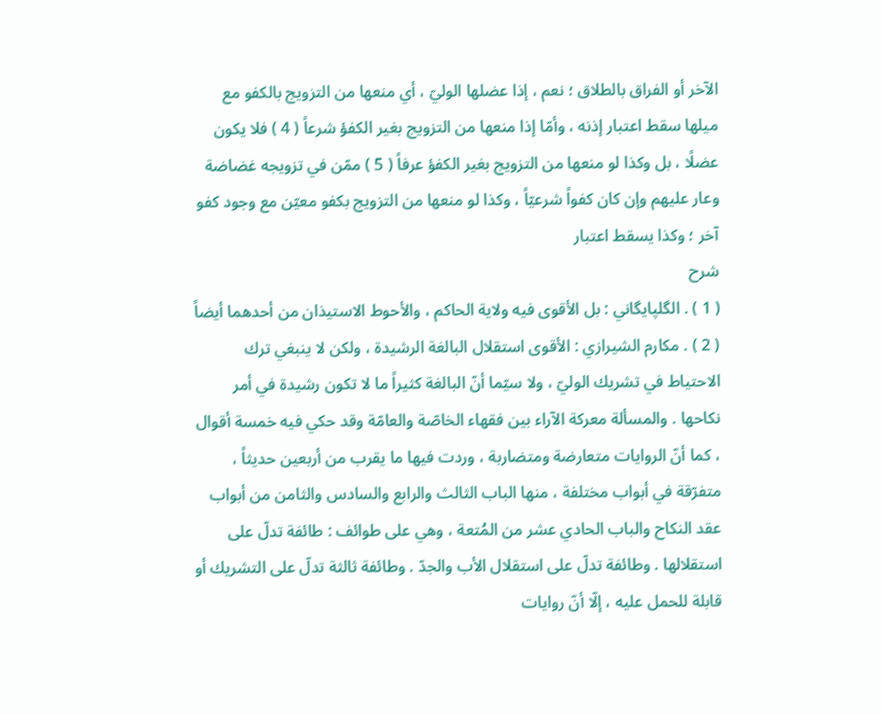الآخر أو الفراق بالطلاق ؛ نعم ، إذا عضلها الوليّ ، أي منعها من التزويج بالكفو مع ميلها سقط اعتبار إذنه ، وأمّا إذا منعها من التزويج بغير الكفؤ شرعاً ( 4 ) فلا يكون عضلًا ، بل وكذا لو منعها من التزويج بغير الكفؤ عرفاً ( 5 ) ممّن في تزويجه غضاضة وعار عليهم وإن كان كفواً شرعيّاً ، وكذا لو منعها من التزويج بكفو معيّن مع وجود كفو آخر ؛ وكذا يسقط اعتبار
شرح
( 1 ) . الگلپايگاني : بل الأقوى فيه ولاية الحاكم ، والأحوط الاستيذان من أحدهما أيضاً ( 2 ) . مكارم الشيرازي : الأقوى استقلال البالغة الرشيدة ، ولكن لا ينبغي ترك الاحتياط في تشريك الوليّ ، ولا سيّما أنّ البالغة كثيراً ما لا تكون رشيدة في أمر نكاحها . والمسألة معركة الآراء بين فقهاء الخاصّة والعامّة وقد حكي فيه خمسة أقوال ، كما أنّ الروايات متعارضة ومتضاربة ، وردت فيها ما يقرب من أربعين حديثاً ، متفرّقة في أبواب مختلفة ، منها الباب الثالث والرابع والسادس والثامن من أبواب عقد النكاح والباب الحادي عشر من المُتعة ، وهي على طوائف : طائفة تدلّ على استقلالها . وطائفة تدلّ على استقلال الأب والجدّ . وطائفة ثالثة تدلّ على التشريك أو قابلة للحمل عليه ، إلّا أنّ روايات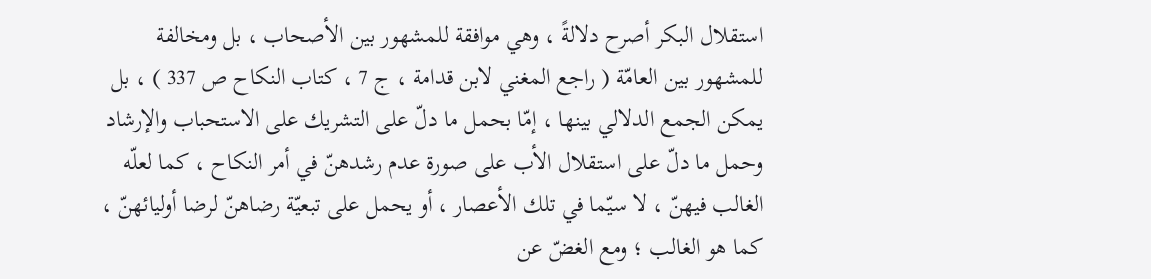استقلال البكر أصرح دلالةً ، وهي موافقة للمشهور بين الأصحاب ، بل ومخالفة للمشهور بين العامّة ( راجع المغني لابن قدامة ، ج 7 ، كتاب النكاح ص 337 ) ، بل يمكن الجمع الدلالي بينها ، إمّا بحمل ما دلّ على التشريك على الاستحباب والإرشاد وحمل ما دلّ على استقلال الأب على صورة عدم رشدهنّ في أمر النكاح ، كما لعلّه الغالب فيهنّ ، لا سيّما في تلك الأعصار ، أو يحمل على تبعيّة رضاهنّ لرضا أوليائهنّ ، كما هو الغالب ؛ ومع الغضّ عن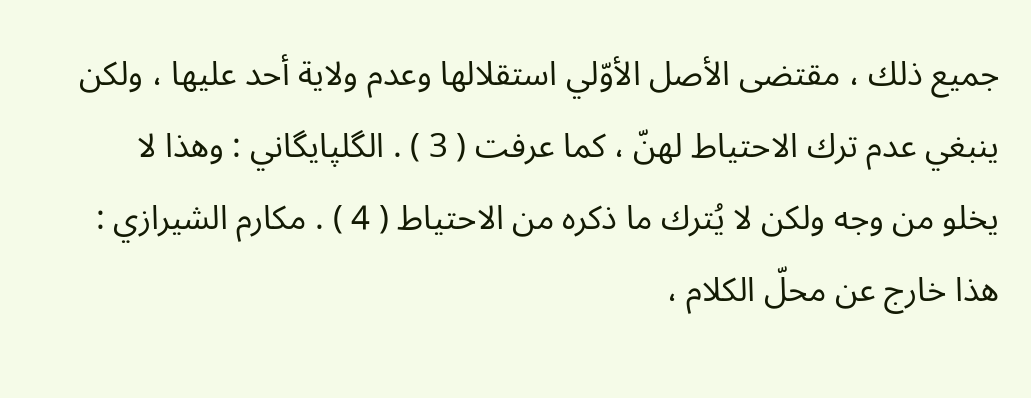جميع ذلك ، مقتضى الأصل الأوّلي استقلالها وعدم ولاية أحد عليها ، ولكن ينبغي عدم ترك الاحتياط لهنّ ، كما عرفت ( 3 ) . الگلپايگاني : وهذا لا يخلو من وجه ولكن لا يُترك ما ذكره من الاحتياط ( 4 ) . مكارم الشيرازي : هذا خارج عن محلّ الكلام ،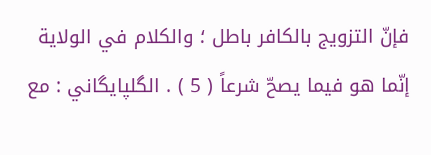فإنّ التزويج بالكافر باطل ؛ والكلام في الولاية إنّما هو فيما يصحّ شرعاً ( 5 ) . الگلپايگاني : مع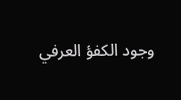وجود الكفؤ العرفي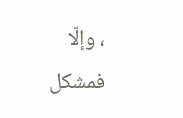، وإلّا فمشكل